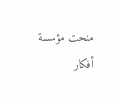منحت مؤسسة أفكار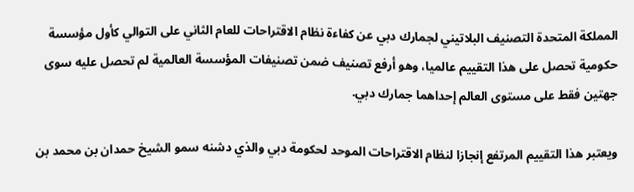المملكة المتحدة التصنيف البلاتيني لجمارك دبي عن كفاءة نظام الاقتراحات للعام الثاني على التوالي كأول مؤسسة حكومية تحصل على هذا التقييم عالميا، وهو أرفع تصنيف ضمن تصنيفات المؤسسة العالمية لم تحصل عليه سوى جهتين فقط على مستوى العالم إحداهما جمارك دبي.

ويعتبر هذا التقييم المرتفع إنجازا لنظام الاقتراحات الموحد لحكومة دبي والذي دشنه سمو الشيخ حمدان بن محمد بن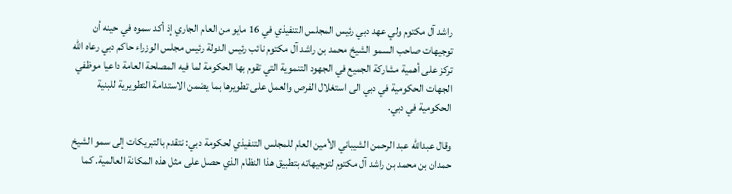راشد آل مكتوم ولي عهد دبي رئيس المجلس التنفيذي في 16 مايو من العام الجاري إذ أكد سموه في حينه أن توجيهات صاحب السمو الشيخ محمد بن راشد آل مكتوم نائب رئيس الدولة رئيس مجلس الوزراء حاكم دبي رعاه الله تركز على أهمية مشاركة الجميع في الجهود التنموية التي تقوم بها الحكومة لما فيه المصلحة العامة داعيا موظفي الجهات الحكومية في دبي الى استغلال الفرص والعمل على تطويرها بما يضمن الاستدامة التطويرية للبنية الحكومية في دبي.

وقال عبدالله عبد الرحمن الشيباني الأمين العام للمجلس التنفيذي لحكومة دبي: نتقدم بالتبريكات إلى سمو الشيخ حمدان بن محمد بن راشد آل مكتوم لتوجيهاته بتطبيق هذا النظام الذي حصل على مثل هذه المكانة العالمية. كما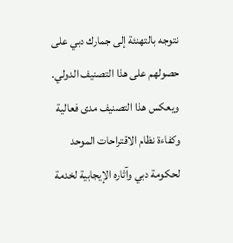نتوجه بالتهنئة إلى جمارك دبي على حصولهم على هذا التصنيف الدولي. ويعكس هذا التصنيف مدى فعالية وكفاءة نظام الاقتراحات الموحد لحكومة دبي وآثاره الإيجابية لخدمة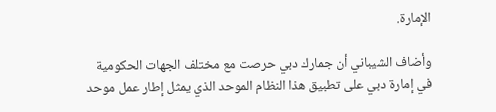الإمارة.

وأضاف الشيباني أن جمارك دبي حرصت مع مختلف الجهات الحكومية في إمارة دبي على تطبيق هذا النظام الموحد الذي يمثل إطار عمل موحد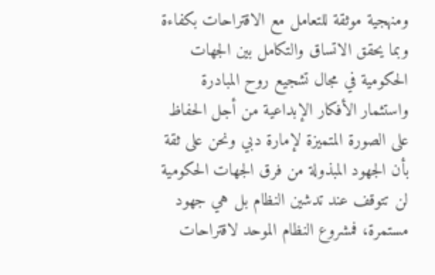ومنهجية موثقة للتعامل مع الاقتراحات بكفاءة وبما يحقق الاتساق والتكامل بين الجهات الحكومية في مجال تشجيع روح المبادرة واستثمار الأفكار الإبداعية من أجل الحفاظ على الصورة المتميزة لإمارة دبي ونحن على ثقة بأن الجهود المبذولة من فرق الجهات الحكومية لن تتوقف عند تدشين النظام بل هي جهود مستمرة، فمشروع النظام الموحد لاقتراحات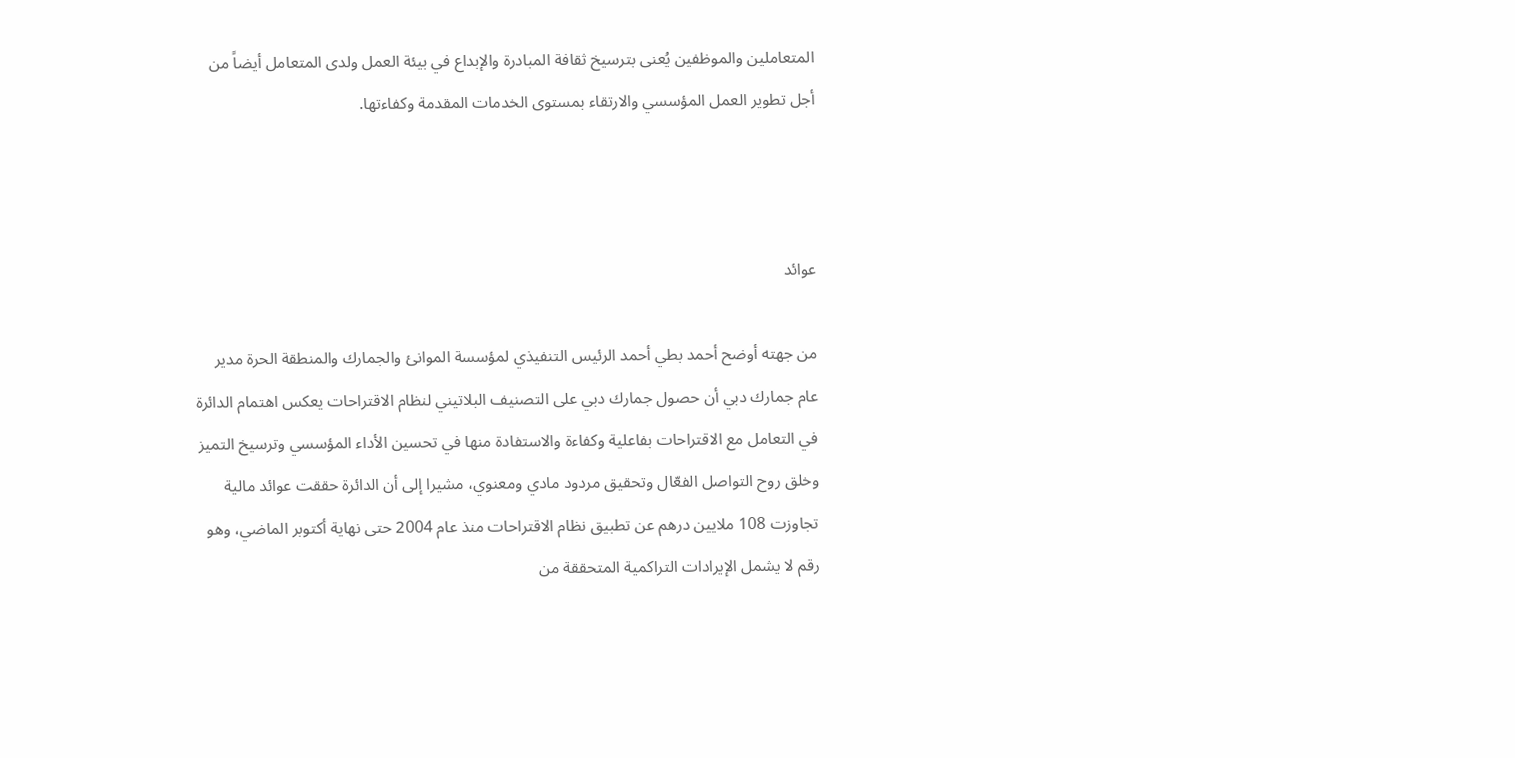المتعاملين والموظفين يُعنى بترسيخ ثقافة المبادرة والإبداع في بيئة العمل ولدى المتعامل أيضاً من أجل تطوير العمل المؤسسي والارتقاء بمستوى الخدمات المقدمة وكفاءتها.



عوائد

من جهته أوضح أحمد بطي أحمد الرئيس التنفيذي لمؤسسة الموانئ والجمارك والمنطقة الحرة مدير عام جمارك دبي أن حصول جمارك دبي على التصنيف البلاتيني لنظام الاقتراحات يعكس اهتمام الدائرة في التعامل مع الاقتراحات بفاعلية وكفاءة والاستفادة منها في تحسين الأداء المؤسسي وترسيخ التميز وخلق روح التواصل الفعّال وتحقيق مردود مادي ومعنوي، مشيرا إلى أن الدائرة حققت عوائد مالية تجاوزت 108 ملايين درهم عن تطبيق نظام الاقتراحات منذ عام 2004 حتى نهاية أكتوبر الماضي، وهو رقم لا يشمل الإيرادات التراكمية المتحققة من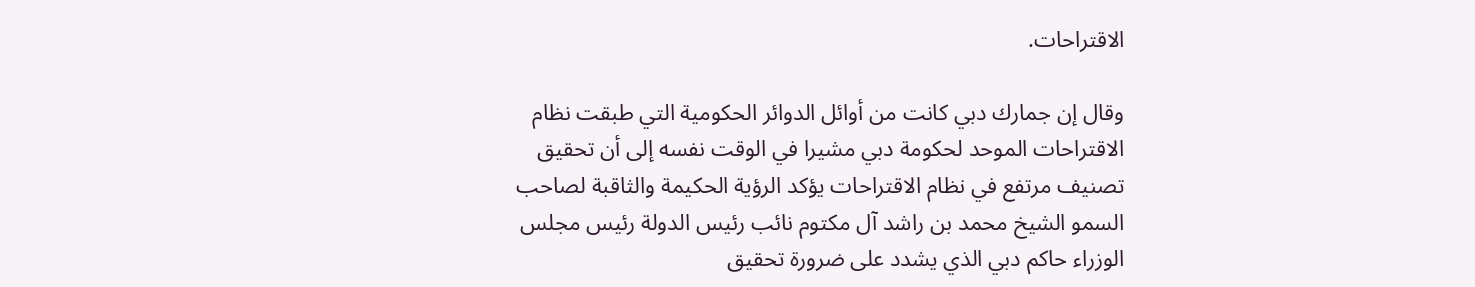الاقتراحات.

وقال إن جمارك دبي كانت من أوائل الدوائر الحكومية التي طبقت نظام الاقتراحات الموحد لحكومة دبي مشيرا في الوقت نفسه إلى أن تحقيق تصنيف مرتفع في نظام الاقتراحات يؤكد الرؤية الحكيمة والثاقبة لصاحب السمو الشيخ محمد بن راشد آل مكتوم نائب رئيس الدولة رئيس مجلس الوزراء حاكم دبي الذي يشدد على ضرورة تحقيق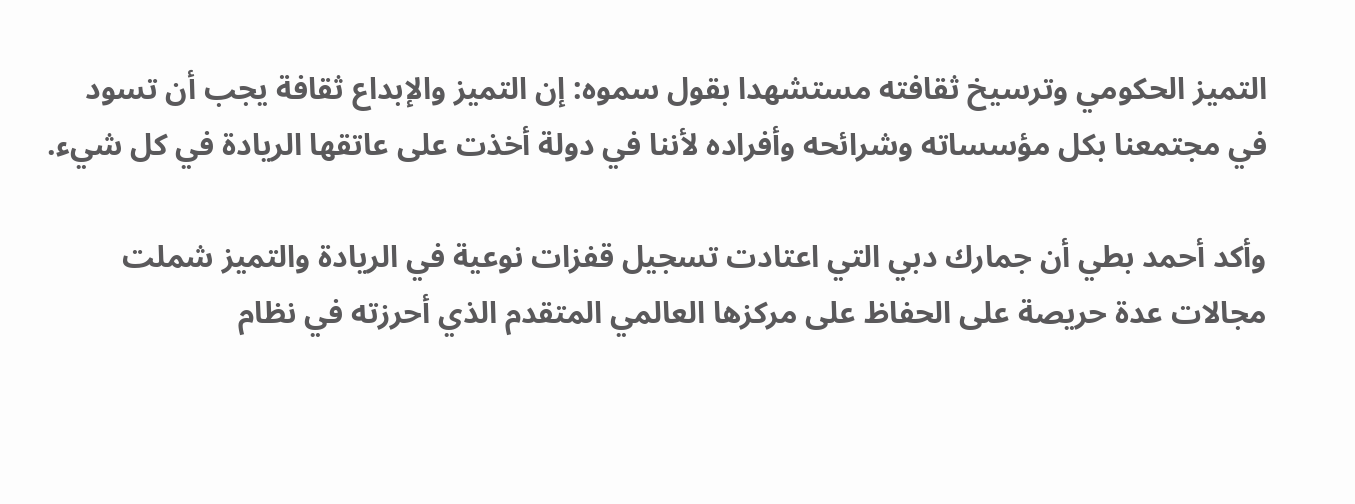التميز الحكومي وترسيخ ثقافته مستشهدا بقول سموه: إن التميز والإبداع ثقافة يجب أن تسود في مجتمعنا بكل مؤسساته وشرائحه وأفراده لأننا في دولة أخذت على عاتقها الريادة في كل شيء.

وأكد أحمد بطي أن جمارك دبي التي اعتادت تسجيل قفزات نوعية في الريادة والتميز شملت مجالات عدة حريصة على الحفاظ على مركزها العالمي المتقدم الذي أحرزته في نظام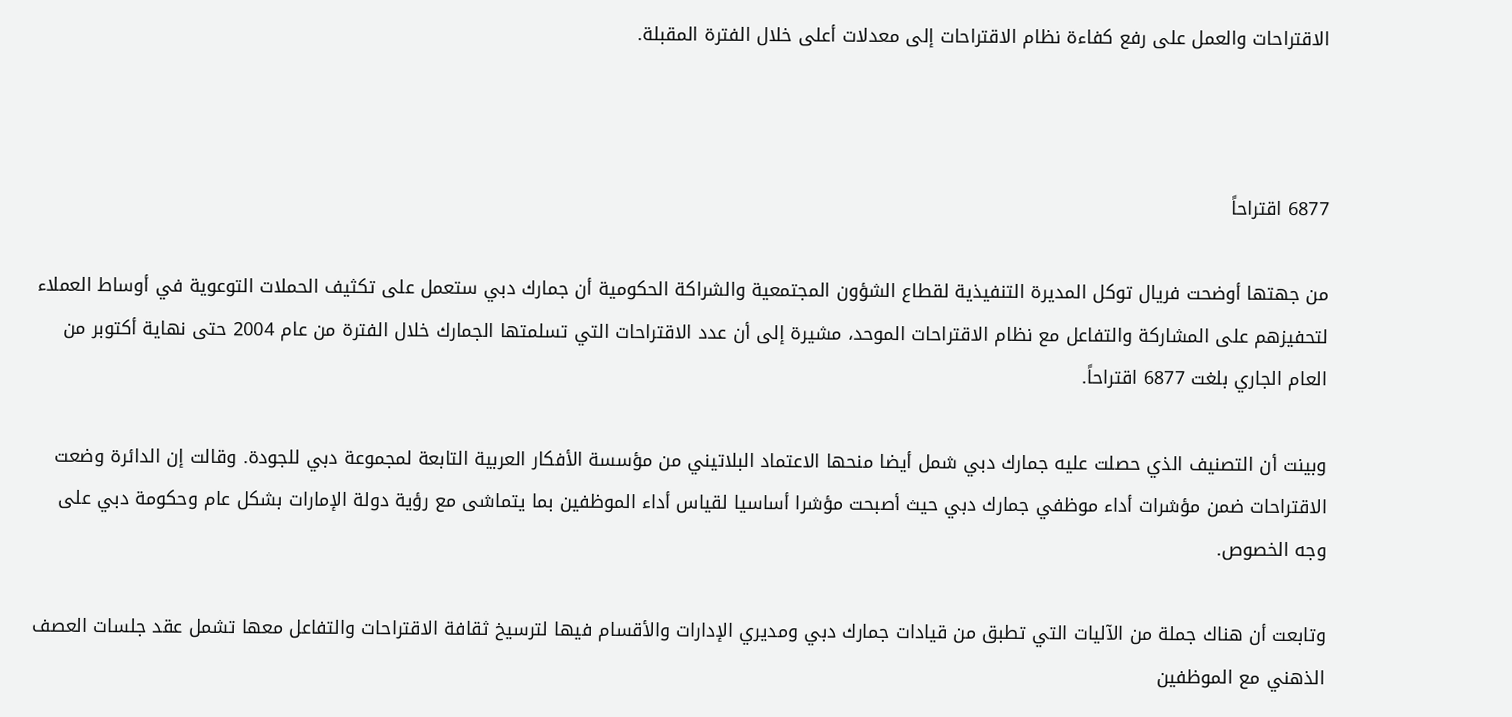الاقتراحات والعمل على رفع كفاءة نظام الاقتراحات إلى معدلات أعلى خلال الفترة المقبلة.



6877 اقتراحاً

من جهتها أوضحت فريال توكل المديرة التنفيذية لقطاع الشؤون المجتمعية والشراكة الحكومية أن جمارك دبي ستعمل على تكثيف الحملات التوعوية في أوساط العملاء لتحفيزهم على المشاركة والتفاعل مع نظام الاقتراحات الموحد، مشيرة إلى أن عدد الاقتراحات التي تسلمتها الجمارك خلال الفترة من عام 2004 حتى نهاية أكتوبر من العام الجاري بلغت 6877 اقتراحاً.

وبينت أن التصنيف الذي حصلت عليه جمارك دبي شمل أيضا منحها الاعتماد البلاتيني من مؤسسة الأفكار العربية التابعة لمجموعة دبي للجودة. وقالت إن الدائرة وضعت الاقتراحات ضمن مؤشرات أداء موظفي جمارك دبي حيث أصبحت مؤشرا أساسيا لقياس أداء الموظفين بما يتماشى مع رؤية دولة الإمارات بشكل عام وحكومة دبي على وجه الخصوص.

وتابعت أن هناك جملة من الآليات التي تطبق من قيادات جمارك دبي ومديري الإدارات والأقسام فيها لترسيخ ثقافة الاقتراحات والتفاعل معها تشمل عقد جلسات العصف الذهني مع الموظفين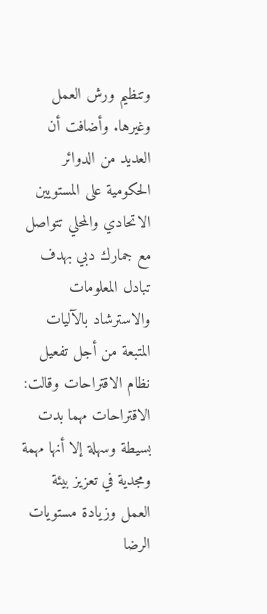وتنظيم ورش العمل وغيرها. وأضافت أن العديد من الدوائر الحكومية على المستويين الاتحادي والمحلي تتواصل مع جمارك دبي بهدف تبادل المعلومات والاسترشاد بالآليات المتبعة من أجل تفعيل نظام الاقتراحات وقالت: الاقتراحات مهما بدت بسيطة وسهلة إلا أنها مهمة ومجدية في تعزيز بيئة العمل وزيادة مستويات الرضا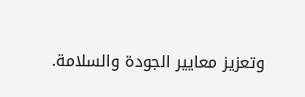وتعزيز معايير الجودة والسلامة.